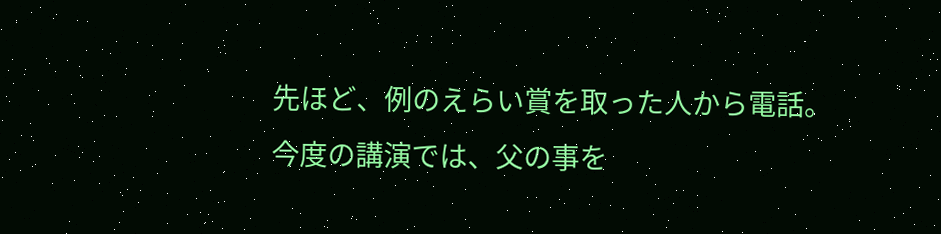先ほど、例のえらい賞を取った人から電話。
今度の講演では、父の事を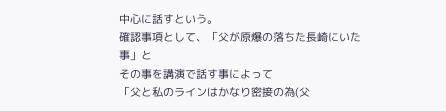中心に話すという。
確認事項として、「父が原爆の落ちた長崎にいた事」と
その事を講演で話す事によって
「父と私のラインはかなり密接の為(父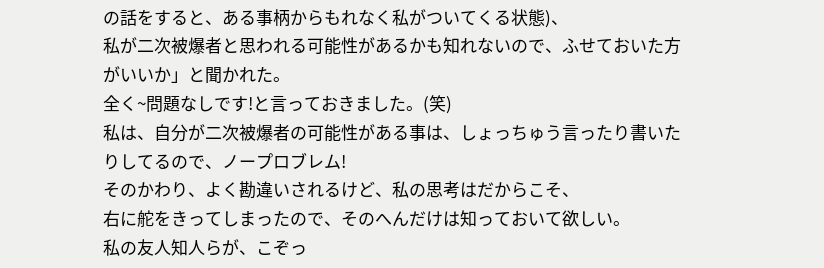の話をすると、ある事柄からもれなく私がついてくる状態)、
私が二次被爆者と思われる可能性があるかも知れないので、ふせておいた方がいいか」と聞かれた。
全く~問題なしです!と言っておきました。(笑)
私は、自分が二次被爆者の可能性がある事は、しょっちゅう言ったり書いたりしてるので、ノープロブレム!
そのかわり、よく勘違いされるけど、私の思考はだからこそ、
右に舵をきってしまったので、そのへんだけは知っておいて欲しい。
私の友人知人らが、こぞっ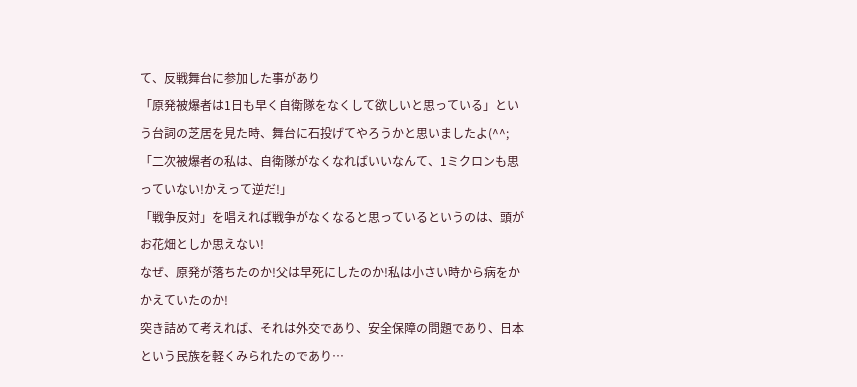て、反戦舞台に参加した事があり
「原発被爆者は1日も早く自衛隊をなくして欲しいと思っている」という台詞の芝居を見た時、舞台に石投げてやろうかと思いましたよ(^^;
「二次被爆者の私は、自衛隊がなくなればいいなんて、1ミクロンも思っていない!かえって逆だ!」
「戦争反対」を唱えれば戦争がなくなると思っているというのは、頭がお花畑としか思えない!
なぜ、原発が落ちたのか!父は早死にしたのか!私は小さい時から病をかかえていたのか!
突き詰めて考えれば、それは外交であり、安全保障の問題であり、日本という民族を軽くみられたのであり…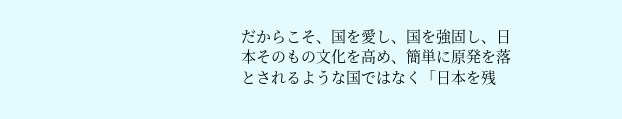だからこそ、国を愛し、国を強固し、日本そのもの文化を高め、簡単に原発を落とされるような国ではなく「日本を残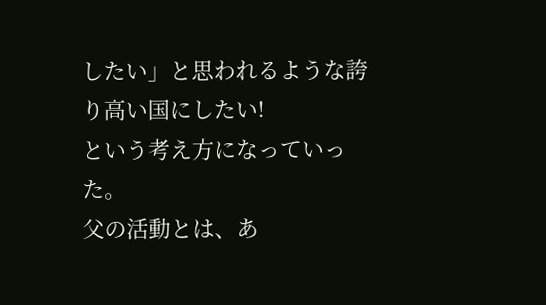したい」と思われるような誇り高い国にしたい!
という考え方になっていった。
父の活動とは、あ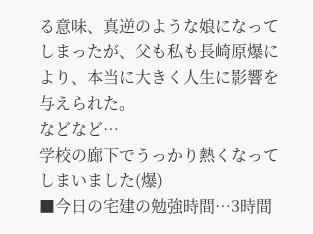る意味、真逆のような娘になってしまったが、父も私も長崎原爆により、本当に大きく人生に影響を与えられた。
などなど…
学校の廊下でうっかり熱くなってしまいました(爆)
■今日の宅建の勉強時間…3時間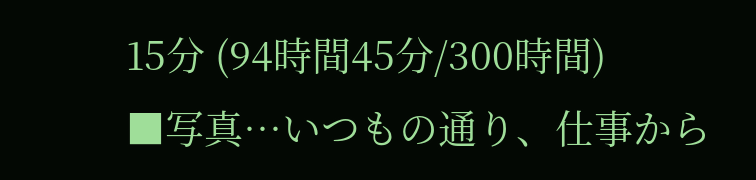15分 (94時間45分/300時間)
■写真…いつもの通り、仕事から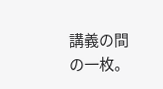講義の間の一枚。